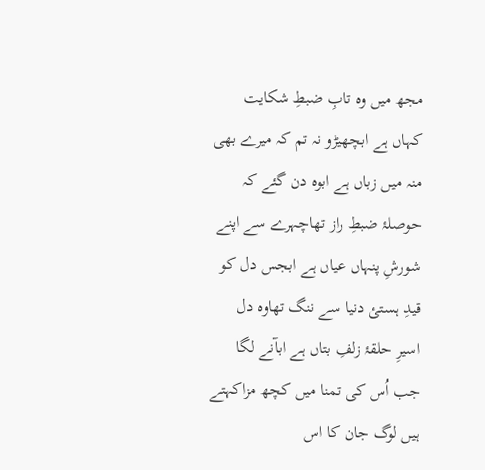مجھ میں وہ تابِ ضبطِ شکایت کہاں ہے ابچھیڑو نہ تم کہ میرے بھی منہ میں زباں ہے ابوہ دن گئے کہ حوصلۂ ضبطِ راز تھاچہرے سے اپنے شورشِ پنہاں عیاں ہے ابجس دل کو قیدِ ہستئ دنیا سے ننگ تھاوہ دل اسیرِ حلقۂ زلفِ بتاں ہے ابآنے لگا جب اُس کی تمنا میں کچھ مزاکہتے ہیں لوگ جان کا اس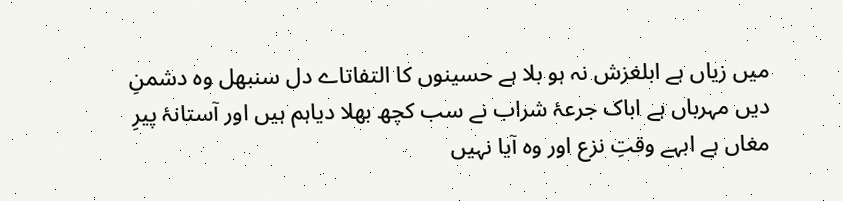میں زیاں ہے ابلغزش نہ ہو بلا ہے حسینوں کا التفاتاے دل سنبھل وہ دشمنِ دیں مہرباں ہے اباک جرعۂ شراب نے سب کچھ بھلا دیاہم ہیں اور آستانۂ پیرِ مغاں ہے ابہے وقتِ نزع اور وہ آیا نہیں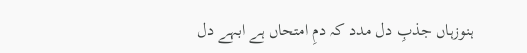ہنوزہاں جذبِ دل مدد کہ دمِ امتحاں ہے ابہے دل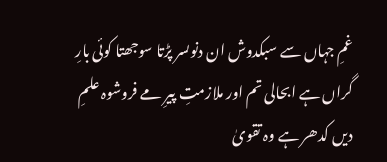غمِ جہاں سے سبکدوش ان دنوںسر پڑتا سوجھتا کوئی بارِ گراں ہے ابحالی تم اور ملازمتِ پیرِ مے فروشوہ علمِ دیں کدھر ہے وہ تقویٰ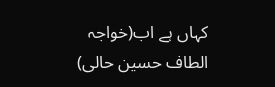کہاں ہے اب(خواجہ الطاف حسین حالی)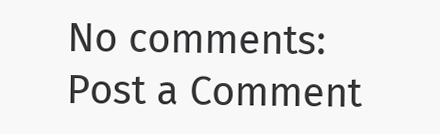No comments:
Post a Comment